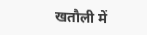खतौली में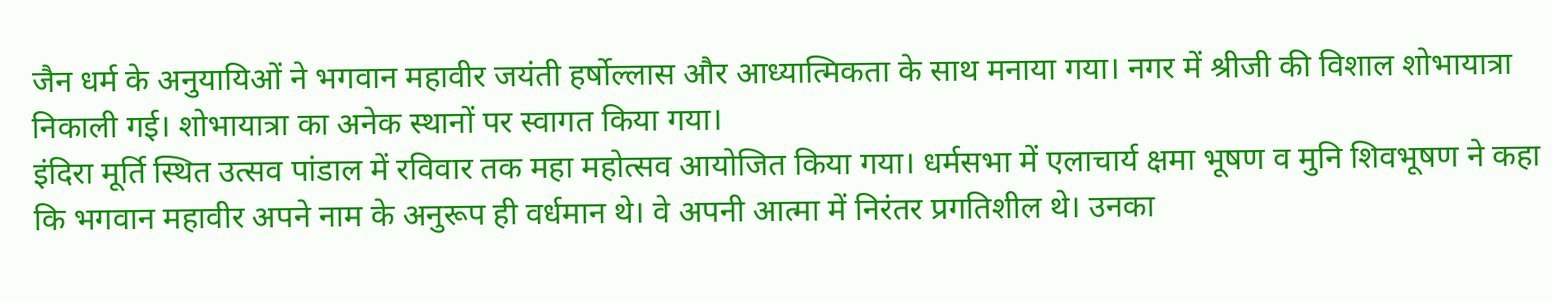जैन धर्म के अनुयायिओं ने भगवान महावीर जयंती हर्षोल्लास और आध्यात्मिकता के साथ मनाया गया। नगर में श्रीजी की विशाल शोभायात्रा निकाली गई। शोभायात्रा का अनेक स्थानों पर स्वागत किया गया।
इंदिरा मूर्ति स्थित उत्सव पांडाल में रविवार तक महा महोत्सव आयोजित किया गया। धर्मसभा में एलाचार्य क्षमा भूषण व मुनि शिवभूषण ने कहा कि भगवान महावीर अपने नाम के अनुरूप ही वर्धमान थे। वे अपनी आत्मा में निरंतर प्रगतिशील थे। उनका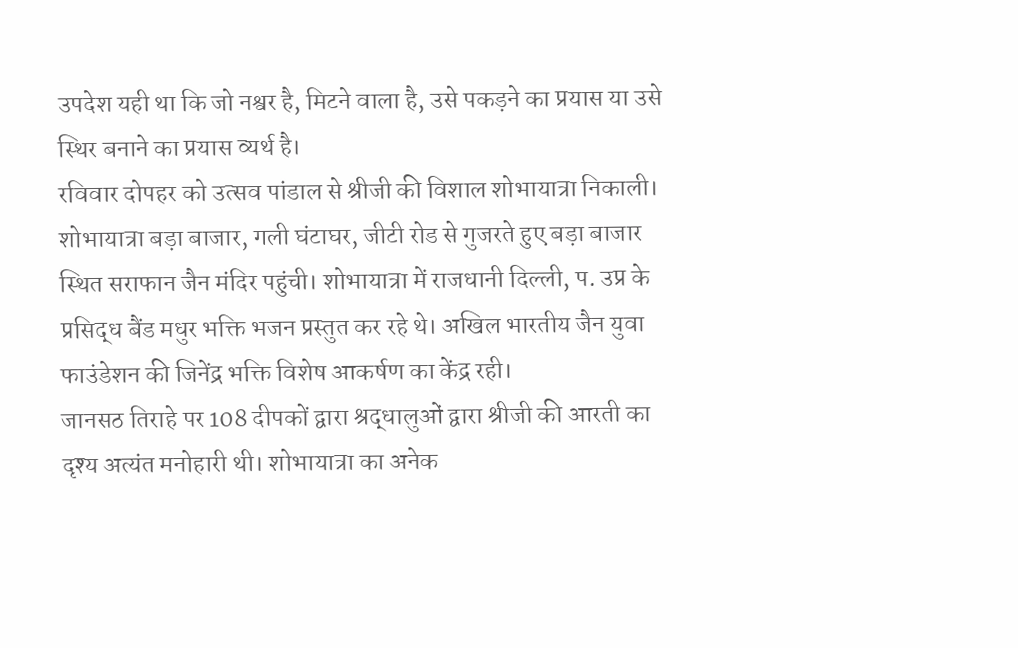उपदेश यही था कि जो नश्वर है, मिटने वाला है, उसे पकड़ने का प्रयास या उसे स्थिर बनाने का प्रयास व्यर्थ है।
रविवार दोपहर को उत्सव पांडाल से श्रीजी की विशाल शोभायात्रा निकाली। शोभायात्रा बड़ा बाजार, गली घंटाघर, जीटी रोड से गुजरते हुए बड़ा बाजार स्थित सराफान जैन मंदिर पहुंची। शोभायात्रा में राजधानी दिल्ली, प. उप्र के प्रसिद्ध बैंड मधुर भक्ति भजन प्रस्तुत कर रहे थे। अखिल भारतीय जैन युवा फाउंडेशन की जिनेंद्र भक्ति विशेष आकर्षण का केंद्र रही।
जानसठ तिराहे पर 108 दीपकों द्वारा श्रद्धालुओं द्वारा श्रीजी की आरती का दृश्य अत्यंत मनोहारी थी। शोभायात्रा का अनेक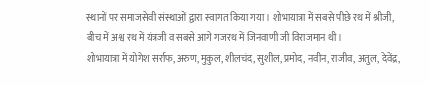स्थानों पर समाजसेवी संस्थाओं द्वारा स्वागत किया गया। शोभायात्रा में सबसे पीछे रथ में श्रीजी, बीच में अश्व रथ में यंत्रजी व सबसे आगे गजरथ में जिनवाणी जी विराजमान थी।
शोभायात्रा में योगेश सर्राफ, अरुण, मुकुल, शीलचंद, सुशील, प्रमोद, नवीन, राजीव, अतुल, देवेंद्र,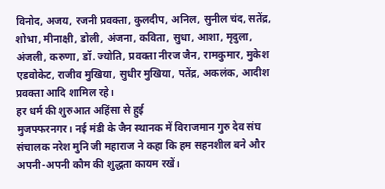विनोद, अजय, रजनी प्रवक्ता, कुलदीप, अनिल, सुनील चंद, सतेंद्र, शोभा, मीनाक्षी, डोली, अंजना, कविता, सुधा, आशा, मृदुला, अंजली, करुणा, डॉ. ज्योति, प्रवक्ता नीरज जैन, रामकुमार, मुकेश एडवोकेट, राजीव मुखिया, सुधीर मुखिया, पतेंद्र, अकलंक, आदीश प्रवक्ता आदि शामिल रहे।
हर धर्म की शुरुआत अहिंसा से हुई
मुजफ्फरनगर। नई मंडी के जैन स्थानक में विराजमान गुरु देव संघ संचालक नरेश मुनि जी महाराज ने कहा कि हम सहनशील बने और अपनी-अपनी कौम की शुद्धता कायम रखें।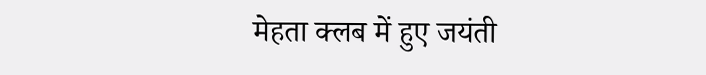मेहता क्लब में हुए जयंती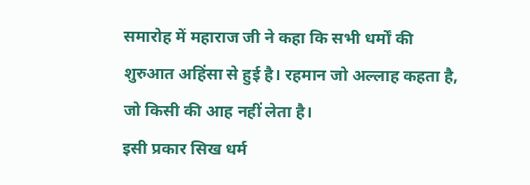समारोह में महाराज जी ने कहा कि सभी धर्मों की शुरुआत अहिंसा से हुई है। रहमान जो अल्लाह कहता है, जो किसी की आह नहीं लेता है।
इसी प्रकार सिख धर्म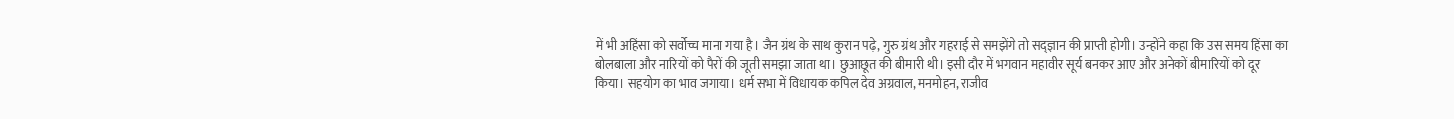में भी अहिंसा को सर्वोच्च माना गया है। जैन ग्रंथ के साथ कुरान पढ़े, गुरु ग्रंथ और गहराई से समझेंगे तो सद्ज्ञान की प्राप्ती होगी। उन्होंने कहा कि उस समय हिंसा का बोलबाला और नारियों को पैरों की जूती समझा जाता था। छुआछूत की बीमारी थी। इसी दौर में भगवान महावीर सूर्य बनकर आए और अनेकों बीमारियों को दूर किया। सहयोग का भाव जगाया। धर्म सभा में विधायक कपिल देव अग्रवाल, मनमोहन, राजीव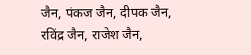जैन, पंकज जैन, दीपक जैन, रविंद्र जैन, राजेश जैन,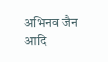अभिनव जैन आदि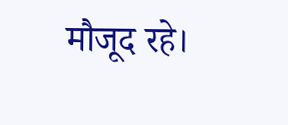मौजूद रहे।